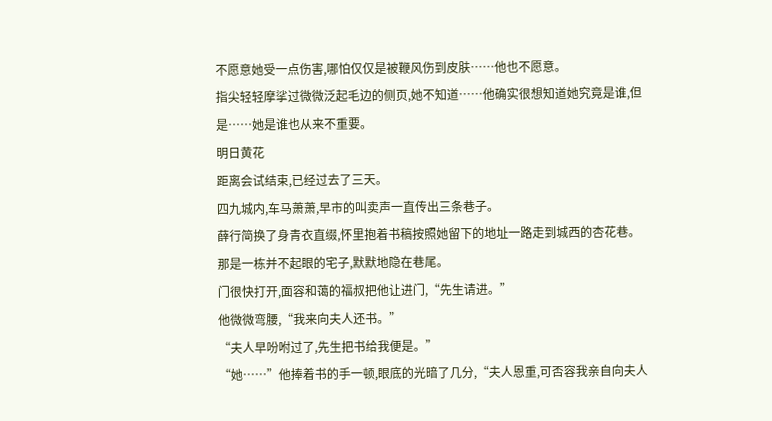不愿意她受一点伤害,哪怕仅仅是被鞭风伤到皮肤……他也不愿意。
指尖轻轻摩挲过微微泛起毛边的侧页,她不知道……他确实很想知道她究竟是谁,但是……她是谁也从来不重要。
明日黄花
距离会试结束,已经过去了三天。
四九城内,车马萧萧,早市的叫卖声一直传出三条巷子。
薛行简换了身青衣直缀,怀里抱着书稿按照她留下的地址一路走到城西的杏花巷。
那是一栋并不起眼的宅子,默默地隐在巷尾。
门很快打开,面容和蔼的福叔把他让进门,“先生请进。”
他微微弯腰,“我来向夫人还书。”
“夫人早吩咐过了,先生把书给我便是。”
“她……”他捧着书的手一顿,眼底的光暗了几分,“夫人恩重,可否容我亲自向夫人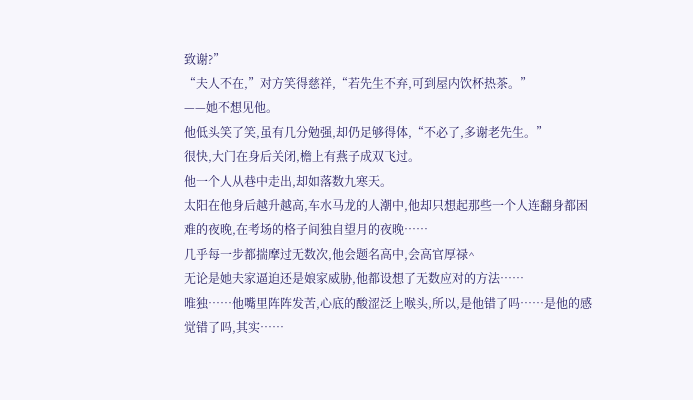致谢?”
“夫人不在,”对方笑得慈祥,“若先生不弃,可到屋内饮杯热茶。”
——她不想见他。
他低头笑了笑,虽有几分勉强,却仍足够得体,“不必了,多谢老先生。”
很快,大门在身后关闭,檐上有燕子成双飞过。
他一个人从巷中走出,却如落数九寒天。
太阳在他身后越升越高,车水马龙的人潮中,他却只想起那些一个人连翻身都困难的夜晚,在考场的格子间独自望月的夜晚……
几乎每一步都揣摩过无数次,他会题名高中,会高官厚禄^
无论是她夫家逼迫还是娘家威胁,他都设想了无数应对的方法……
唯独……他嘴里阵阵发苦,心底的酸涩泛上喉头,所以,是他错了吗……是他的感觉错了吗,其实……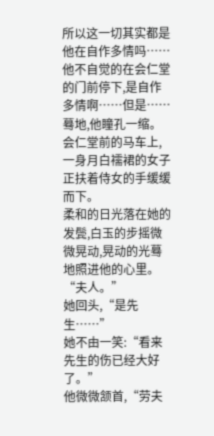所以这一切其实都是他在自作多情吗……
他不自觉的在会仁堂的门前停下,是自作多情啊……但是……
蓦地,他瞳孔一缩。
会仁堂前的马车上,一身月白襦裙的女子正扶着侍女的手缓缓而下。
柔和的日光落在她的发鬓,白玉的步摇微微晃动,晃动的光蓦地照进他的心里。
“夫人。”
她回头,“是先生……”
她不由一笑:“看来先生的伤已经大好了。”
他微微颔首,“劳夫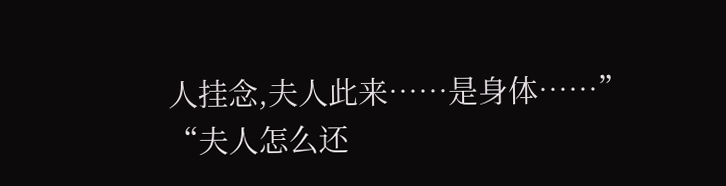人挂念,夫人此来……是身体……”
“夫人怎么还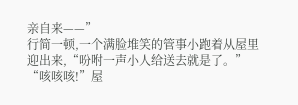亲自来——”
行简一顿,一个满脸堆笑的管事小跑着从屋里迎出来,“吩咐一声小人给送去就是了。”
“咳咳咳!”屋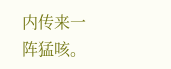内传来一阵猛咳。